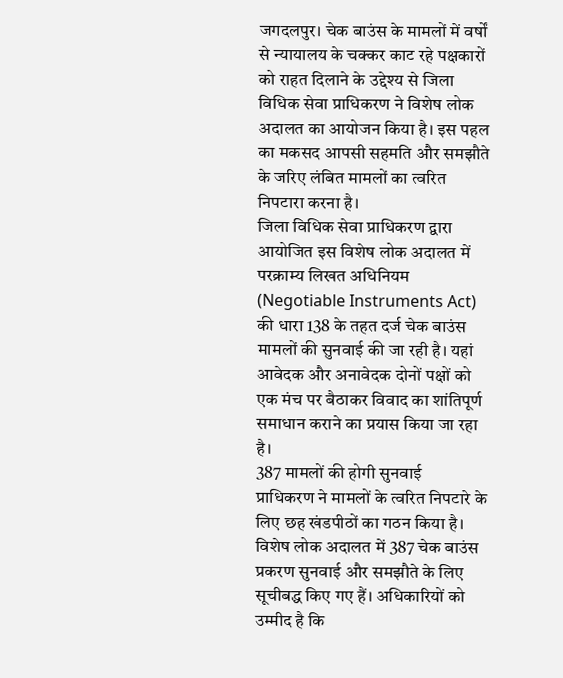जगदलपुर। चेक बाउंस के मामलों में वर्षों से न्यायालय के चक्कर काट रहे पक्षकारों को राहत दिलाने के उद्देश्य से जिला विधिक सेवा प्राधिकरण ने विशेष लोक अदालत का आयोजन किया है। इस पहल का मकसद आपसी सहमति और समझौते के जरिए लंबित मामलों का त्वरित निपटारा करना है।
जिला विधिक सेवा प्राधिकरण द्वारा आयोजित इस विशेष लोक अदालत में परक्राम्य लिखत अधिनियम (Negotiable Instruments Act) की धारा 138 के तहत दर्ज चेक बाउंस मामलों की सुनवाई की जा रही है। यहां आवेदक और अनावेदक दोनों पक्षों को एक मंच पर बैठाकर विवाद का शांतिपूर्ण समाधान कराने का प्रयास किया जा रहा है।
387 मामलों की होगी सुनवाई
प्राधिकरण ने मामलों के त्वरित निपटारे के लिए छह खंडपीठों का गठन किया है। विशेष लोक अदालत में 387 चेक बाउंस प्रकरण सुनवाई और समझौते के लिए सूचीबद्ध किए गए हैं। अधिकारियों को उम्मीद है कि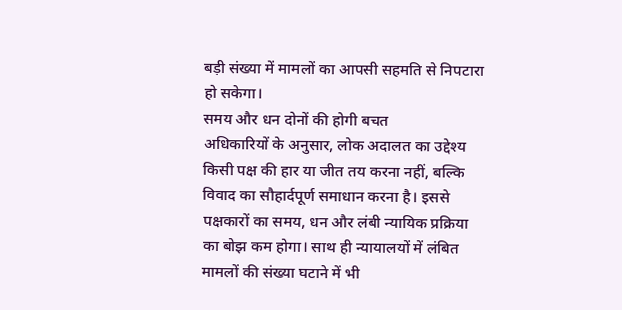बड़ी संख्या में मामलों का आपसी सहमति से निपटारा हो सकेगा।
समय और धन दोनों की होगी बचत
अधिकारियों के अनुसार, लोक अदालत का उद्देश्य किसी पक्ष की हार या जीत तय करना नहीं, बल्कि विवाद का सौहार्दपूर्ण समाधान करना है। इससे पक्षकारों का समय, धन और लंबी न्यायिक प्रक्रिया का बोझ कम होगा। साथ ही न्यायालयों में लंबित मामलों की संख्या घटाने में भी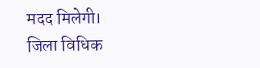मदद मिलेगी।
जिला विधिक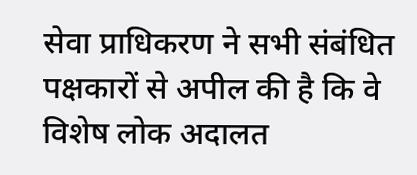सेवा प्राधिकरण ने सभी संबंधित पक्षकारों से अपील की है कि वे विशेष लोक अदालत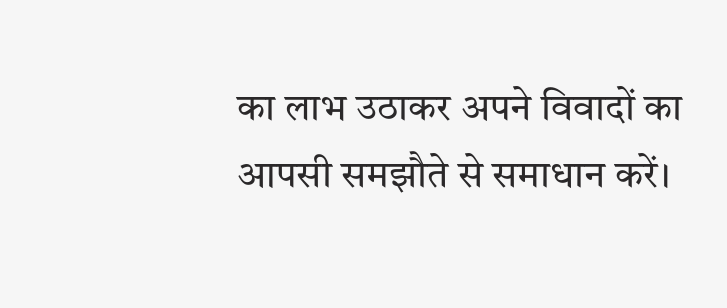का लाभ उठाकर अपने विवादों का आपसी समझौते से समाधान करें।